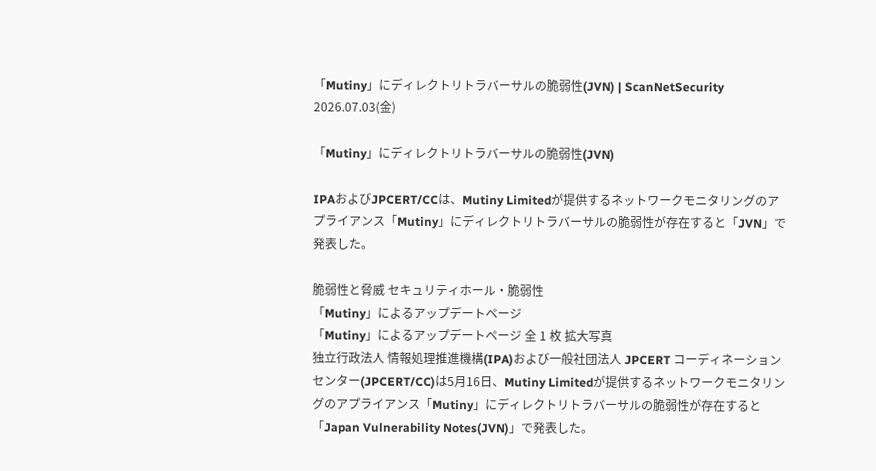「Mutiny」にディレクトリトラバーサルの脆弱性(JVN) | ScanNetSecurity
2026.07.03(金)

「Mutiny」にディレクトリトラバーサルの脆弱性(JVN)

IPAおよびJPCERT/CCは、Mutiny Limitedが提供するネットワークモニタリングのアプライアンス「Mutiny」にディレクトリトラバーサルの脆弱性が存在すると「JVN」で発表した。

脆弱性と脅威 セキュリティホール・脆弱性
「Mutiny」によるアップデートページ
「Mutiny」によるアップデートページ 全 1 枚 拡大写真
独立行政法人 情報処理推進機構(IPA)および一般社団法人 JPCERT コーディネーションセンター(JPCERT/CC)は5月16日、Mutiny Limitedが提供するネットワークモニタリングのアプライアンス「Mutiny」にディレクトリトラバーサルの脆弱性が存在すると「Japan Vulnerability Notes(JVN)」で発表した。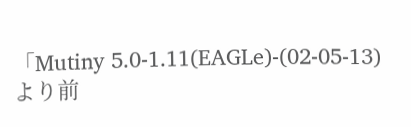「Mutiny 5.0-1.11(EAGLe)-(02-05-13)より前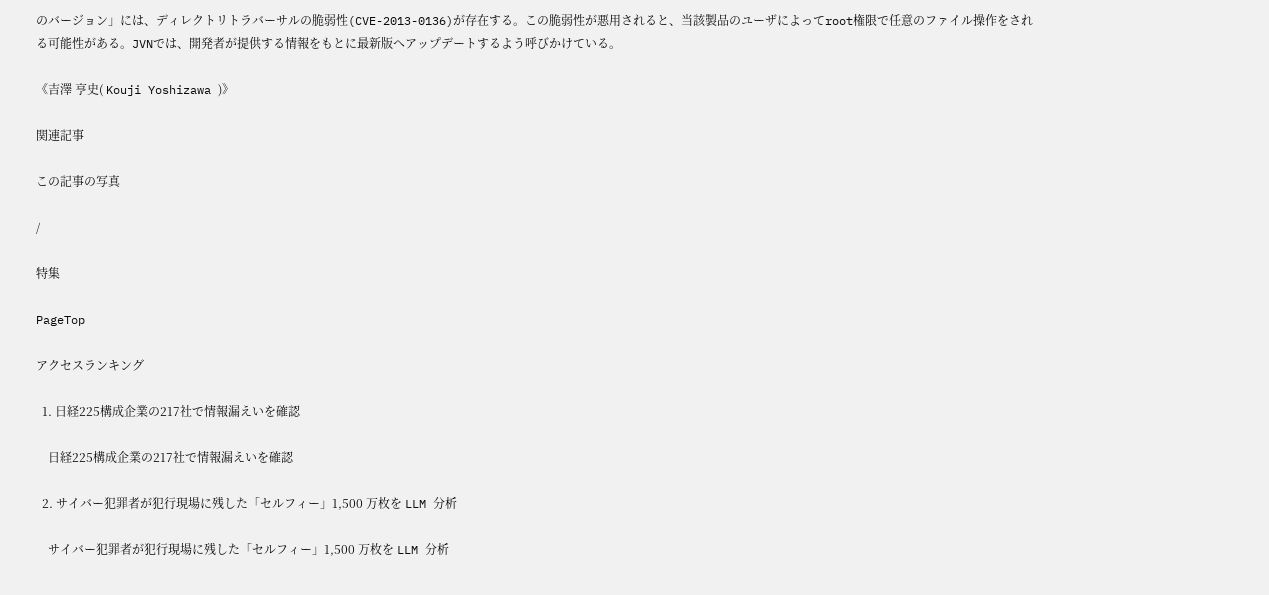のバージョン」には、ディレクトリトラバーサルの脆弱性(CVE-2013-0136)が存在する。この脆弱性が悪用されると、当該製品のユーザによってroot権限で任意のファイル操作をされる可能性がある。JVNでは、開発者が提供する情報をもとに最新版へアップデートするよう呼びかけている。

《吉澤 亨史( Kouji Yoshizawa )》

関連記事

この記事の写真

/

特集

PageTop

アクセスランキング

  1. 日経225構成企業の217社で情報漏えいを確認

    日経225構成企業の217社で情報漏えいを確認

  2. サイバー犯罪者が犯行現場に残した「セルフィー」1,500 万枚を LLM 分析

    サイバー犯罪者が犯行現場に残した「セルフィー」1,500 万枚を LLM 分析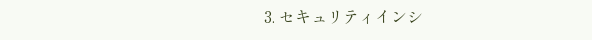3. セキュリティインシ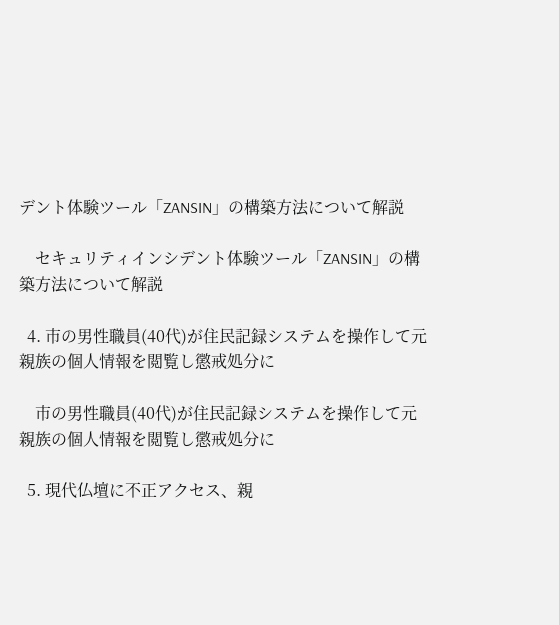デント体験ツール「ZANSIN」の構築方法について解説

    セキュリティインシデント体験ツール「ZANSIN」の構築方法について解説

  4. 市の男性職員(40代)が住民記録システムを操作して元親族の個人情報を閲覧し懲戒処分に

    市の男性職員(40代)が住民記録システムを操作して元親族の個人情報を閲覧し懲戒処分に

  5. 現代仏壇に不正アクセス、親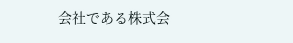会社である株式会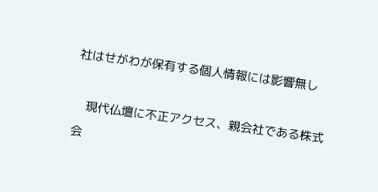社はせがわが保有する個人情報には影響無し

    現代仏壇に不正アクセス、親会社である株式会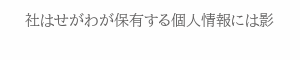社はせがわが保有する個人情報には影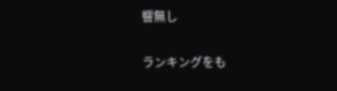響無し

ランキングをも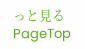っと見る
PageTop